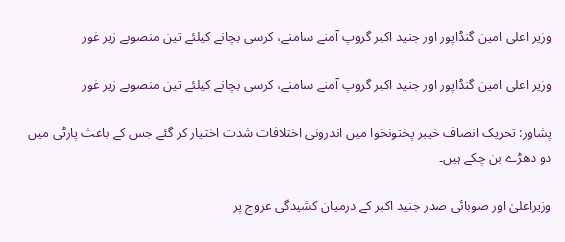وزیر اعلی امین گنڈاپور اور جنید اکبر گروپ آمنے سامنے، کرسی بچانے کیلئے تین منصوبے زیر غور

وزیر اعلی امین گنڈاپور اور جنید اکبر گروپ آمنے سامنے، کرسی بچانے کیلئے تین منصوبے زیر غور

پشاور: تحریک انصاف خیبر پختونخوا میں اندرونی اختلافات شدت اختیار کر گئے جس کے باعث پارٹی میں دو دھڑے بن چکے ہیں۔

وزیراعلیٰ اور صوبائی صدر جنید اکبر کے درمیان کشیدگی عروج پر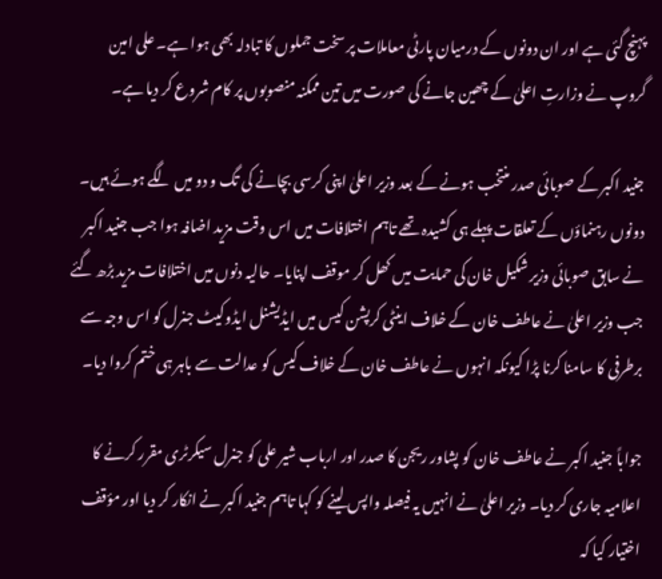پہنچ گئی ہے اور ان دونوں کے درمیان پارٹی معاملات پر سخت جملوں کا تبادلہ بھی ہوا ہے۔ علی امین گروپ نے وزارتِ اعلیٰ کے چھین جانے کی صورت میں تین ممکنہ منصوبوں پر کام شروع کر دیا ہے۔

جنید اکبر کے صوبائی صدر منتخب ہونے کے بعد وزیر اعلیٰ اپنی کرسی بچانے کی تگ و دو میں لگے ہوئے ہیں۔ دونوں رہنماؤں کے تعلقات پہلے ہی کشیدہ تھے تاہم اختلافات میں اس وقت مزید اضافہ ہوا جب جنید اکبر نے سابق صوبائی وزیر شکیل خان کی حمایت میں کھل کر موقف اپنایا۔ حالیہ دنوں میں اختلافات مزید بڑھ گئے جب وزیر اعلیٰ نے عاطف خان کے خلاف اینٹی کرپشن کیس میں ایڈیشنل ایڈوکیٹ جنرل کو اس وجہ سے برطرفی کا سامنا کرنا پڑا کیونکہ انہوں نے عاطف خان کے خلاف کیس کو عدالت سے باہر ہی ختم کروا دیا۔

جواباً جنید اکبر نے عاطف خان کو پشاور ریجن کا صدر اور ارباب شیر علی کو جنرل سیکرٹری مقرر کرنے کا اعلامیہ جاری کر دیا۔ وزیر اعلیٰ نے انہیں یہ فیصلہ واپس لینے کو کہا تاہم جنید اکبر نے انکار کر دیا اور مؤقف اختیار کیا کہ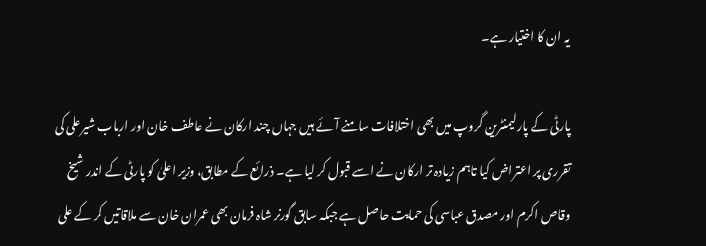یہ ان کا اختیار ہے۔

پارٹی کے پارلیمنٹرین گروپ میں بھی اختلافات سامنے آئے ہیں جہاں چند ارکان نے عاطف خان اور ارباب شیرعلی کی تقرری پر اعتراض کیا تاہم زیادہ تر ارکان نے اسے قبول کر لیا ہے۔ ذرائع کے مطابق، وزیر اعلیٰ کو پارٹی کے اندر شیخ وقاص اکرم اور مصدق عباسی کی حمایت حاصل ہے جبکہ سابق گورنر شاہ فرمان بھی عمران خان سے ملاقاتیں کر کے علی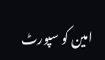امین کو سپورٹ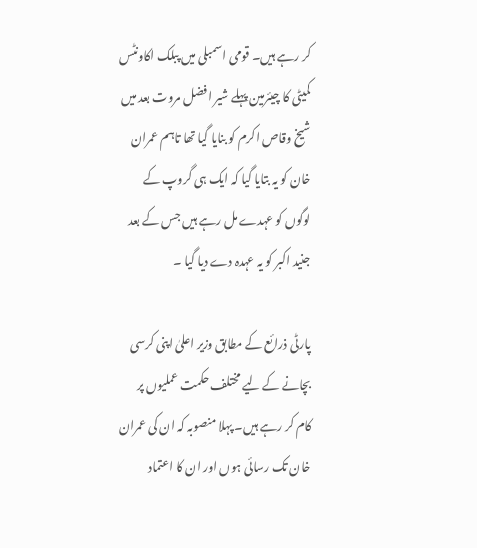کر رہے ہیں۔ قومی اسمبلی میں پبلک اکاونٹس کمیٹی کا چیئرمین پہلے شیر افضل مروت بعد میں شیخ وقاص اکرم کو بنایا گیا تھا تاہم عمران خان کو یہ بتایا گیا کہ ایک ہی گروپ کے لوگوں کو عہدے مل رہے ہیں جس کے بعد جنید اکبر کو یہ عہدہ دے دیا گیا ۔

پارٹی ذرائع کے مطابق وزیر اعلیٰ اپنی کرسی بچانے کے لیے مختلف حکمت عملیوں پر کام کر رہے ہیں۔ پہلا منصوبہ کہ ان کی عمران خان تک رسائی ہوں اور ان کا اعتماد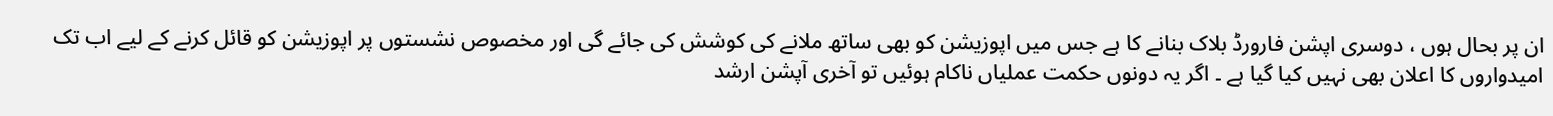ان پر بحال ہوں ، دوسری اپشن فارورڈ بلاک بنانے کا ہے جس میں اپوزیشن کو بھی ساتھ ملانے کی کوشش کی جائے گی اور مخصوص نشستوں پر اپوزیشن کو قائل کرنے کے لیے اب تک امیدواروں کا اعلان بھی نہیں کیا گیا ہے ۔ اگر یہ دونوں حکمت عملیاں ناکام ہوئیں تو آخری آپشن ارشد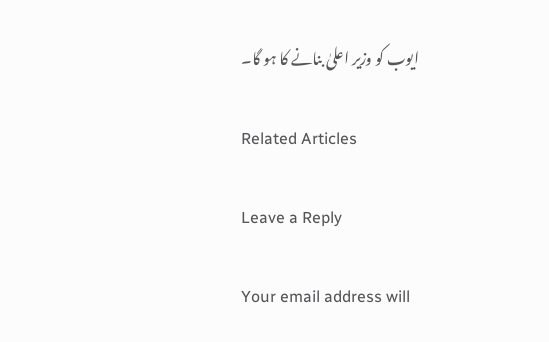ایوب کو وزیر اعلیٰ بنانے کا ہو گا۔

Related Articles

Leave a Reply

Your email address will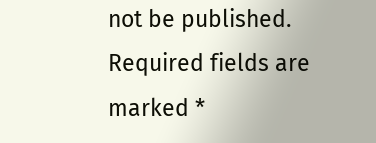not be published. Required fields are marked *